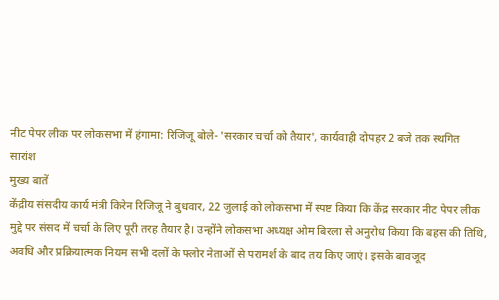नीट पेपर लीक पर लोकसभा में हंगामा: रिजिजू बोले- 'सरकार चर्चा को तैयार', कार्यवाही दोपहर 2 बजे तक स्थगित
सारांश
मुख्य बातें
केंद्रीय संसदीय कार्य मंत्री किरेन रिजिजू ने बुधवार, 22 जुलाई को लोकसभा में स्पष्ट किया कि केंद्र सरकार नीट पेपर लीक मुद्दे पर संसद में चर्चा के लिए पूरी तरह तैयार है। उन्होंने लोकसभा अध्यक्ष ओम बिरला से अनुरोध किया कि बहस की तिथि, अवधि और प्रक्रियात्मक नियम सभी दलों के फ्लोर नेताओं से परामर्श के बाद तय किए जाएं। इसके बावजूद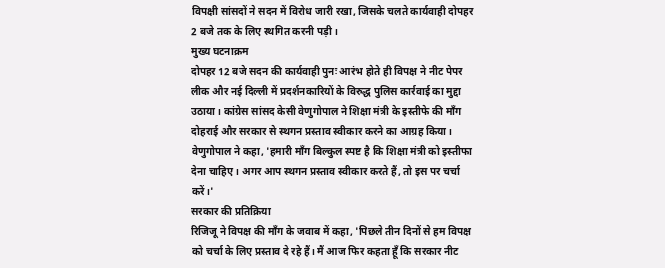विपक्षी सांसदों ने सदन में विरोध जारी रखा, जिसके चलते कार्यवाही दोपहर 2 बजे तक के लिए स्थगित करनी पड़ी।
मुख्य घटनाक्रम
दोपहर 12 बजे सदन की कार्यवाही पुनः आरंभ होते ही विपक्ष ने नीट पेपर लीक और नई दिल्ली में प्रदर्शनकारियों के विरुद्ध पुलिस कार्रवाई का मुद्दा उठाया। कांग्रेस सांसद केसी वेणुगोपाल ने शिक्षा मंत्री के इस्तीफे की माँग दोहराई और सरकार से स्थगन प्रस्ताव स्वीकार करने का आग्रह किया।
वेणुगोपाल ने कहा, 'हमारी माँग बिल्कुल स्पष्ट है कि शिक्षा मंत्री को इस्तीफा देना चाहिए। अगर आप स्थगन प्रस्ताव स्वीकार करते हैं, तो इस पर चर्चा करें।'
सरकार की प्रतिक्रिया
रिजिजू ने विपक्ष की माँग के जवाब में कहा, 'पिछले तीन दिनों से हम विपक्ष को चर्चा के लिए प्रस्ताव दे रहे हैं। मैं आज फिर कहता हूँ कि सरकार नीट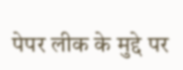पेपर लीक के मुद्दे पर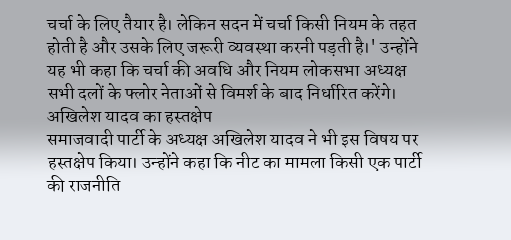चर्चा के लिए तैयार है। लेकिन सदन में चर्चा किसी नियम के तहत होती है और उसके लिए जरूरी व्यवस्था करनी पड़ती है।' उन्होंने यह भी कहा कि चर्चा की अवधि और नियम लोकसभा अध्यक्ष सभी दलों के फ्लोर नेताओं से विमर्श के बाद निर्धारित करेंगे।
अखिलेश यादव का हस्तक्षेप
समाजवादी पार्टी के अध्यक्ष अखिलेश यादव ने भी इस विषय पर हस्तक्षेप किया। उन्होंने कहा कि नीट का मामला किसी एक पार्टी की राजनीति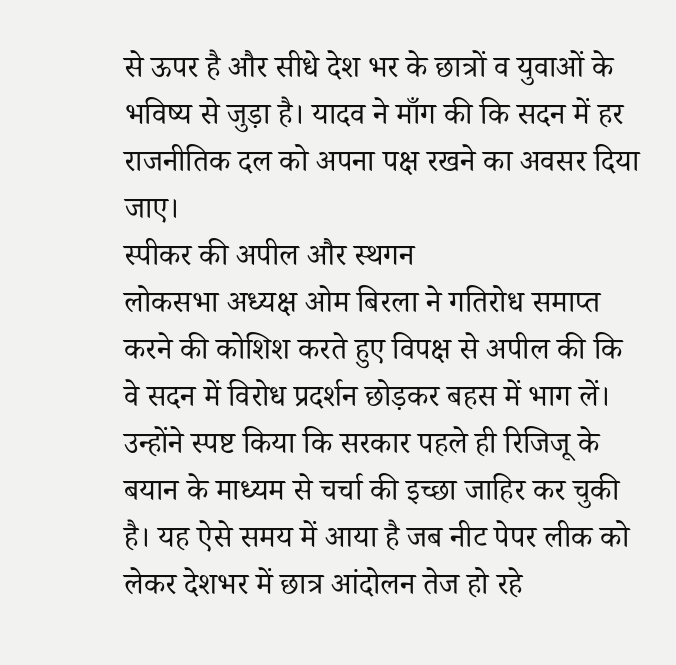से ऊपर है और सीधे देश भर के छात्रों व युवाओं के भविष्य से जुड़ा है। यादव ने माँग की कि सदन में हर राजनीतिक दल को अपना पक्ष रखने का अवसर दिया जाए।
स्पीकर की अपील और स्थगन
लोकसभा अध्यक्ष ओम बिरला ने गतिरोध समाप्त करने की कोशिश करते हुए विपक्ष से अपील की कि वे सदन में विरोध प्रदर्शन छोड़कर बहस में भाग लें। उन्होंने स्पष्ट किया कि सरकार पहले ही रिजिजू के बयान के माध्यम से चर्चा की इच्छा जाहिर कर चुकी है। यह ऐसे समय में आया है जब नीट पेपर लीक को लेकर देशभर में छात्र आंदोलन तेज हो रहे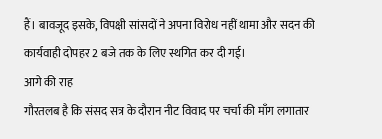हैं। बावजूद इसके, विपक्षी सांसदों ने अपना विरोध नहीं थामा और सदन की कार्यवाही दोपहर 2 बजे तक के लिए स्थगित कर दी गई।
आगे की राह
गौरतलब है कि संसद सत्र के दौरान नीट विवाद पर चर्चा की माँग लगातार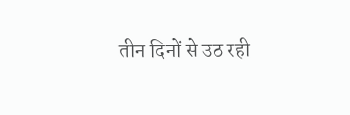तीन दिनों से उठ रही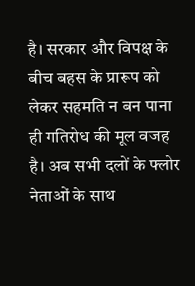है। सरकार और विपक्ष के बीच बहस के प्रारूप को लेकर सहमति न बन पाना ही गतिरोध की मूल वजह है। अब सभी दलों के फ्लोर नेताओं के साथ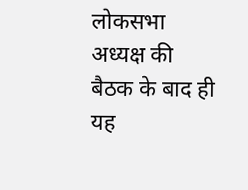लोकसभा अध्यक्ष की बैठक के बाद ही यह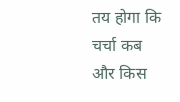तय होगा कि चर्चा कब और किस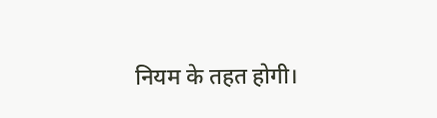नियम के तहत होगी।